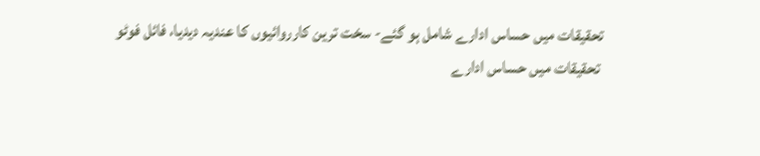تحقیقات میں حساس ادارے شامل ہو گئے- سخت ترین کارروائیوں کا عندیہ دیدیا، فائل فوٹو
 تحقیقات میں حساس ادارے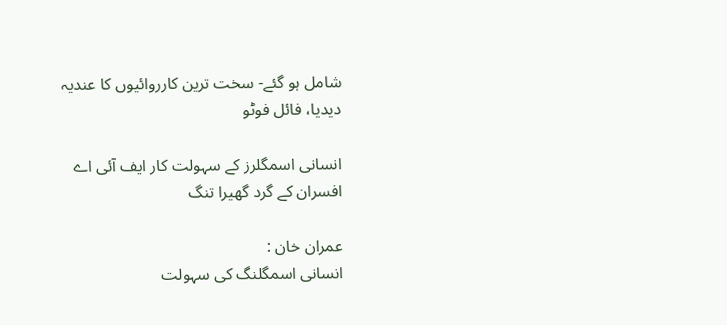شامل ہو گئے- سخت ترین کارروائیوں کا عندیہ دیدیا، فائل فوٹو

انسانی اسمگلرز کے سہولت کار ایف آئی اے افسران کے گرد گھیرا تنگ

عمران خان :
انسانی اسمگلنگ کی سہولت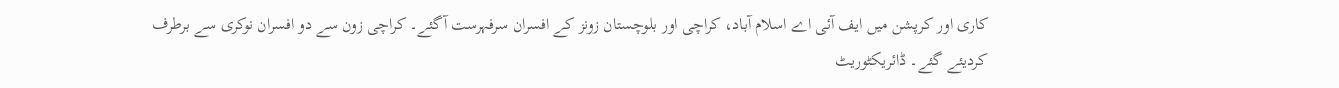کاری اور کرپشن میں ایف آئی اے اسلام آباد، کراچی اور بلوچستان زونز کے افسران سرفہرست آگئے۔ کراچی زون سے دو افسران نوکری سے برطرف کردیئے گئے۔ ڈائریکٹوریٹ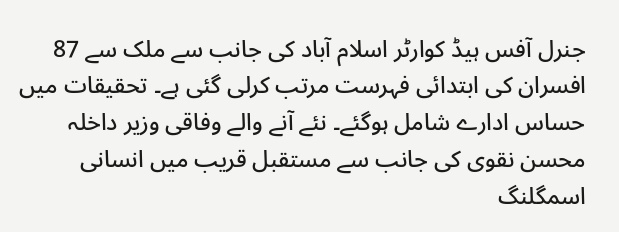جنرل آفس ہیڈ کوارٹر اسلام آباد کی جانب سے ملک سے 87 افسران کی ابتدائی فہرست مرتب کرلی گئی ہے۔ تحقیقات میں حساس ادارے شامل ہوگئے۔ نئے آنے والے وفاقی وزیر داخلہ محسن نقوی کی جانب سے مستقبل قریب میں انسانی اسمگلنگ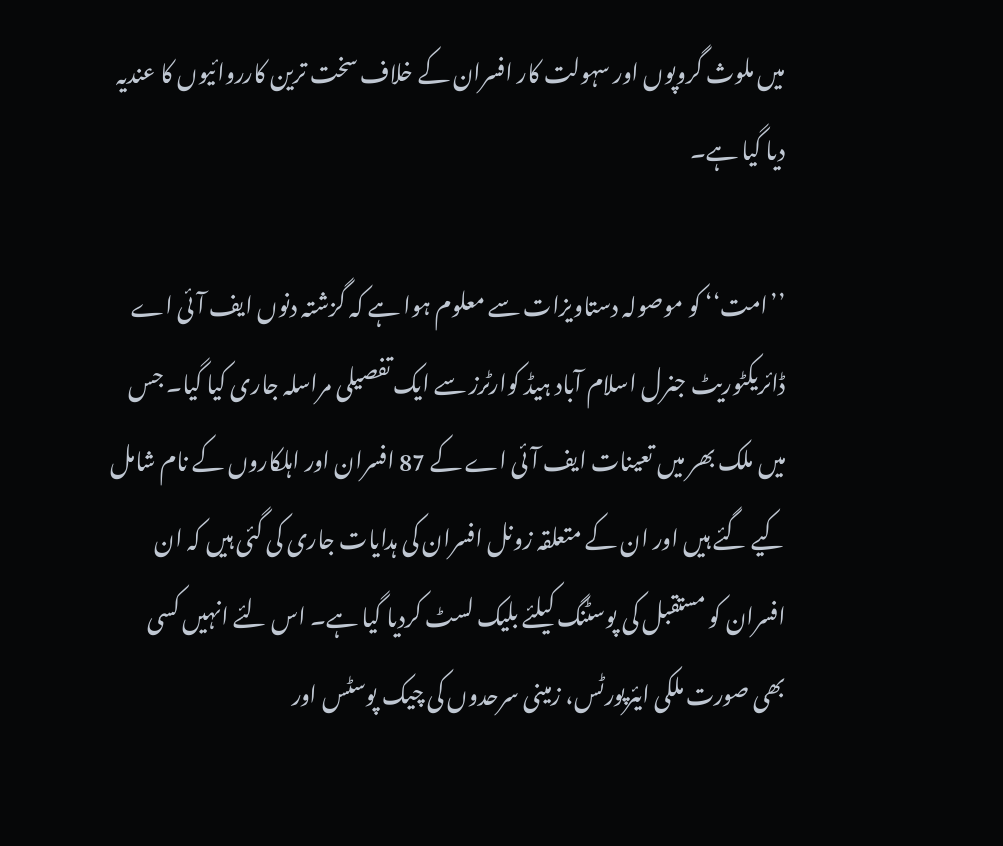میں ملوث گروپوں اور سہولت کار افسران کے خلاف سخت ترین کارروائیوں کا عندیہ دیا گیا ہے۔

’’امت‘‘ کو موصولہ دستاویزات سے معلوم ہوا ہے کہ گزشتہ دنوں ایف آئی اے ڈائریکٹوریٹ جنرل اسلام آباد ہیڈ کوارٹرز سے ایک تفصیلی مراسلہ جاری کیا گیا۔ جس میں ملک بھر میں تعینات ایف آئی اے کے 87 افسران اور اہلکاروں کے نام شامل کیے گئے ہیں اور ان کے متعلقہ زونل افسران کی ہدایات جاری کی گئی ہیں کہ ان افسران کو مستقبل کی پوسٹنگ کیلئے بلیک لسٹ کردیا گیا ہے۔ اس لئے انہیں کسی بھی صورت ملکی ایئرپورٹس، زمینی سرحدوں کی چیک پوسٹس اور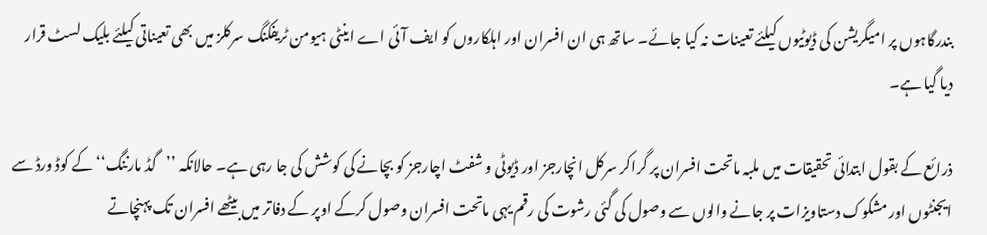بندرگاہوں پر امیگریشن کی ڈیوٹیوں کیلئے تعینات نہ کیا جائے۔ ساتھ ہی ان افسران اور اہلکاروں کو ایف آئی اے اینٹی ہیومن ٹریفکنگ سرکلز میں بھی تعیناتی کیلئے بلیک لسٹ قرار دیا گیا ہے۔

ذرائع کے بقول ابتدائی تحقیقات میں ملبہ ماتحت افسران پر گراکر سرکل انچارجز اور ڈیوٹی و شفٹ اچارجز کو بچانے کی کوشش کی جا رہی ہے۔ حالانکہ ’’گڈ مارننگ‘‘ کے کوڈ ورڈ سے ایجنٹوں اور مشکوک دستاویزات پر جانے والوں سے وصول کی گئی رشوت کی رقم یہی ماتحت افسران وصول کرکے اوپر کے دفاتر میں بیٹھے افسران تک پہنچاتے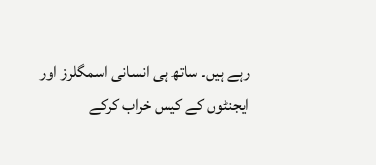رہے ہیں۔ ساتھ ہی انسانی اسمگلرز اور ایجنٹوں کے کیس خراب کرکے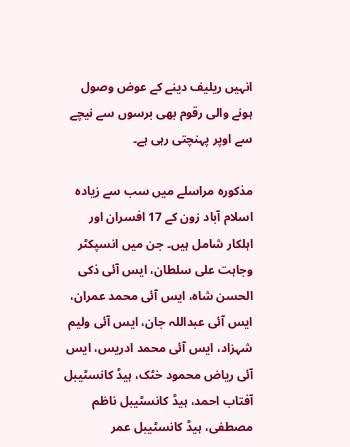انہیں ریلیف دینے کے عوض وصول ہونے والی رقوم بھی برسوں سے نیچے سے اوپر پہنچتی رہی ہے۔

مذکورہ مراسلے میں سب سے زیادہ اسلام آباد زون کے 17 افسران اور اہلکار شامل ہیں۔ جن میں انسپکٹر وجاہت علی سلطان، ایس آئی ذکی الحسن شاہ، ایس آئی محمد عمران، ایس آئی عبداللہ جان، ایس آئی ولیم شہزاد، ایس آئی محمد ادریس، ایس آئی ریاض محمود خٹک، ہیڈ کانسٹیبل آفتاب احمد، ہیڈ کانسٹیبل ناظم مصطفی، ہیڈ کانسٹیبل عمر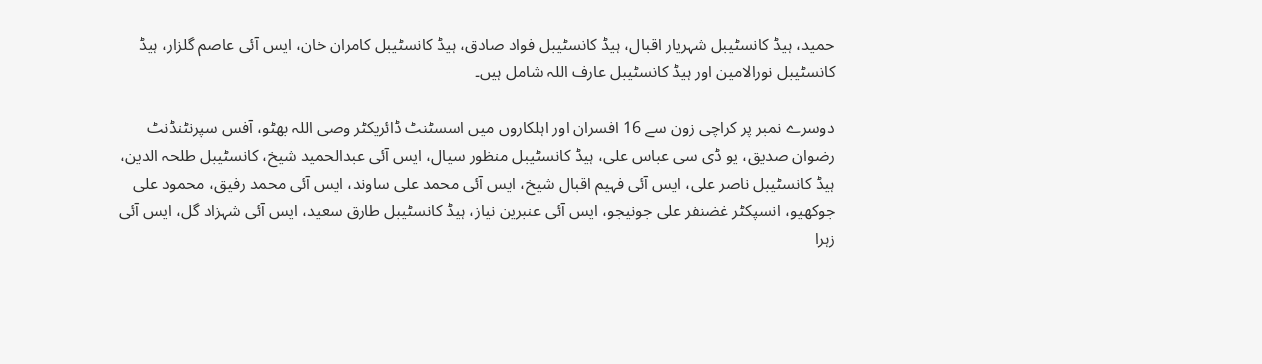حمید، ہیڈ کانسٹیبل شہریار اقبال، ہیڈ کانسٹیبل فواد صادق، ہیڈ کانسٹیبل کامران خان، ایس آئی عاصم گلزار، ہیڈ کانسٹیبل نورالامین اور ہیڈ کانسٹیبل عارف اللہ شامل ہیں۔

دوسرے نمبر پر کراچی زون سے 16 افسران اور اہلکاروں میں اسسٹنٹ ڈائریکٹر وصی اللہ بھٹو، آفس سپرنٹنڈنٹ رضوان صدیق، یو ڈی سی عباس علی، ہیڈ کانسٹیبل منظور سیال، ایس آئی عبدالحمید شیخ، کانسٹیبل طلحہ الدین، ہیڈ کانسٹیبل ناصر علی، ایس آئی فہیم اقبال شیخ، ایس آئی محمد علی ساوند، ایس آئی محمد رفیق، محمود علی جوکھیو، انسپکٹر غضنفر علی جونیجو، ایس آئی عنبرین نیاز، ہیڈ کانسٹیبل طارق سعید، ایس آئی شہزاد گل، ایس آئی زہرا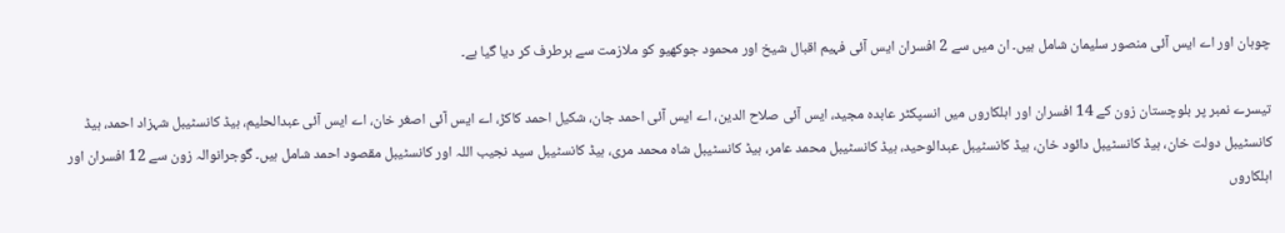چوہان اور اے ایس آئی منصور سلیمان شامل ہیں۔ ان میں سے 2 افسران ایس آئی فہیم اقبال شیخ اور محمود جوکھیو کو ملازمت سے برطرف کر دیا گیا ہے۔

تیسرے نمبر پر بلوچستان زون کے 14 افسران اور اہلکاروں میں انسپکٹر عابدہ مجید، ایس آئی صلاح الدین، اے ایس آئی احمد جان، شکیل احمد کاکڑ، اے ایس آئی اصغر خان، اے ایس آئی عبدالحلیم، ہیڈ کانسٹیبل شہزاد احمد، ہیڈ کانسٹیبل دولت خان، ہیڈ کانسٹیبل دائود خان، ہیڈ کانسٹیبل عبدالوحید، ہیڈ کانسٹیبل محمد عامر، ہیڈ کانسٹیبل شاہ محمد مری، ہیڈ کانسٹیبل سید نجیب اللہ اور کانسٹیبل مقصود احمد شامل ہیں۔ گوجرانوالہ زون سے 12 افسران اور اہلکاروں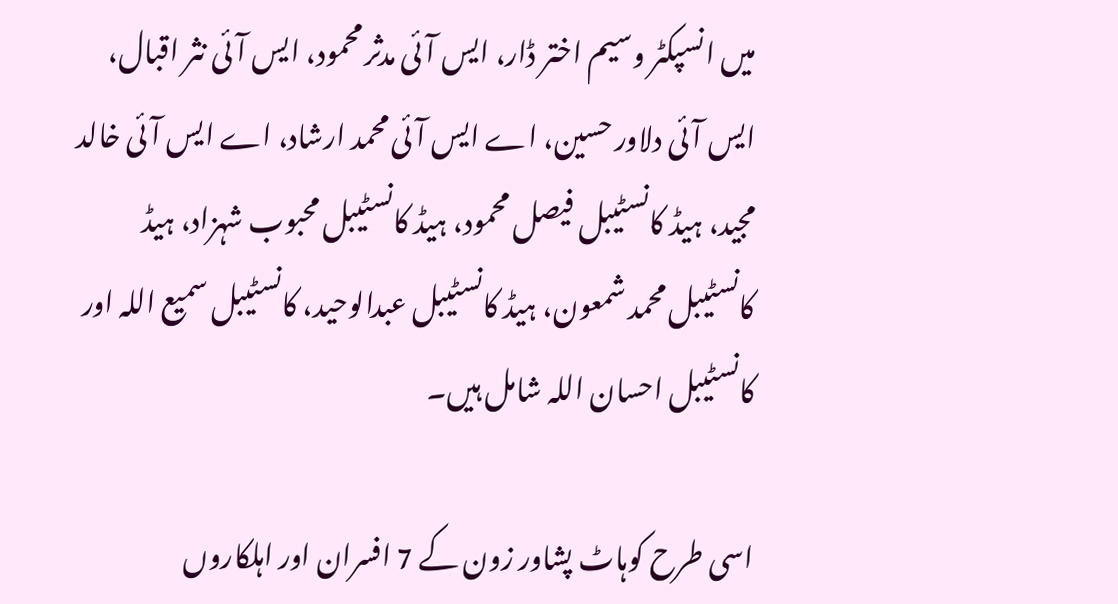میں انسپکٹر وسیم اختر ڈار، ایس آئی مدثر محمود، ایس آئی نثر اقبال، ایس آئی دلاور حسین، اے ایس آئی محمد ارشاد، اے ایس آئی خالد مجید، ہیڈ کانسٹیبل فیصل محمود، ہیڈ کانسٹیبل محبوب شہزاد، ہیڈ کانسٹیبل محمد شمعون، ہیڈ کانسٹیبل عبدالوحید، کانسٹیبل سمیع اللہ اور کانسٹیبل احسان اللہ شامل ہیں۔

اسی طرح کوہاٹ پشاور زون کے 7 افسران اور اہلکاروں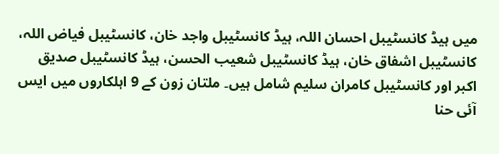میں ہیڈ کانسٹیبل احسان اللہ، ہیڈ کانسٹیبل واجد خان، کانسٹیبل فیاض اللہ، کانسٹیبل اشفاق خان، ہیڈ کانسٹیبل شعیب الحسن، ہیڈ کانسٹیبل صدیق اکبر اور کانسٹیبل کامران سلیم شامل ہیں۔ ملتان زون کے 9 اہلکاروں میں ایس آئی حنا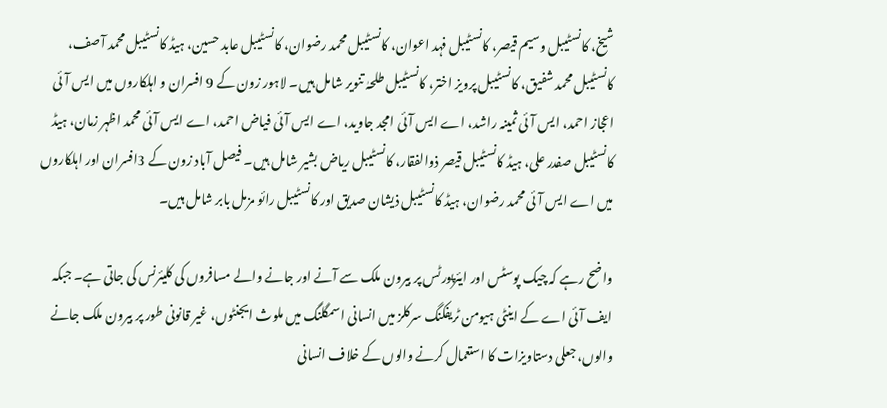شیخ، کانسٹیبل وسیم قیصر، کانسٹیبل فہد اعوان، کانسٹیبل محمد رضوان، کانسٹیبل عابد حسین، ہیڈ کانسٹیبل محمد آصف، کانسٹیبل محمد شفیق، کانسٹیبل پرویز اختر، کانسٹیبل طلحہٰ تنویر شامل ہیں۔ لاہور زون کے 9 افسران و اہلکاروں میں ایس آئی اعجاز احمد، ایس آئی ثمینہ راشد، اے ایس آئی امجد جاوید، اے ایس آئی فیاض احمد، اے ایس آئی محمد اظہر زمان، ہیڈ کانسٹیبل صفدر علی، ہیڈ کانسٹیبل قیصر ذوالفقار، کانسٹیبل ریاض بشیر شامل ہیں۔ فیصل آباد زون کے 3افسران اور اہلکاروں میں اے ایس آئی محمد رضوان، ہیڈ کانسٹیبل ذیشان صدیق اور کانسٹیبل رائو مزمل بابر شامل ہیں۔

واضح رہے کہ چیک پوسٹس اور ایئرپورٹس پر بیرون ملک سے آنے اور جانے والے مسافروں کی کلیئرنس کی جاتی ہے۔ جبکہ ایف آئی اے کے اینٹی ہیومن ٹریفکنگ سرکلز میں انسانی اسمگلنگ میں ملوث ایجنٹوں، غیر قانونی طور پر بیرون ملک جانے والوں، جعلی دستاویزات کا استعمال کرنے والوں کے خلاف انسانی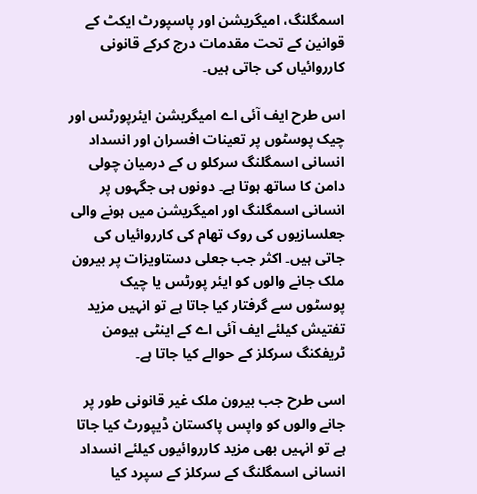اسمگلنگ، امیگریشن اور پاسپورٹ ایکٹ کے قوانین کے تحت مقدمات درج کرکے قانونی کارروائیاں کی جاتی ہیں۔

اس طرح ایف آئی اے امیگریشن ایئرپورٹس اور چیک پوسٹوں پر تعینات افسران اور انسداد انسانی اسمگلنگ سرکلو ں کے درمیان چولی دامن کا ساتھ ہوتا ہے۔ دونوں ہی جگہوں پر انسانی اسمگلنگ اور امیگریشن میں ہونے والی جعلسازیوں کی روک تھام کی کارروائیاں کی جاتی ہیں۔ اکثر جب جعلی دستاویزات پر بیرون ملک جانے والوں کو ایئر پورٹس یا چیک پوسٹوں سے گرفتار کیا جاتا ہے تو انہیں مزید تفتیش کیلئے ایف آئی اے کے اینٹی ہیومن ٹریفکنگ سرکلز کے حوالے کیا جاتا ہے۔

اسی طرح جب بیرون ملک غیر قانونی طور پر جانے والوں کو واپس پاکستان ڈیپورٹ کیا جاتا ہے تو انہیں بھی مزید کارروائیوں کیلئے انسداد انسانی اسمگلنگ کے سرکلز کے سپرد کیا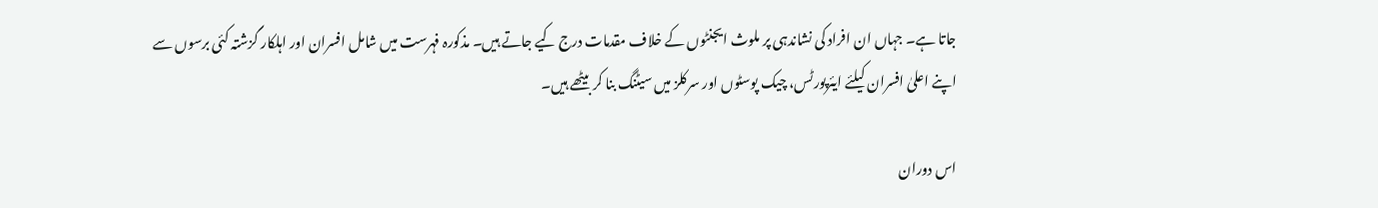جاتا ہے۔ جہاں ان افراد کی نشاندہی پر ملوث ایجنٹوں کے خلاف مقدمات درج کیے جاتے ہیں۔ مذکورہ فہرست میں شامل افسران اور اہلکار گزشتہ کئی برسوں سے اپنے اعلیٰ افسران کیلئے ایئرپورٹس، چیک پوسٹوں اور سرکلز میں سیٹنگ بنا کر بیٹھے ہیں۔

اس دوران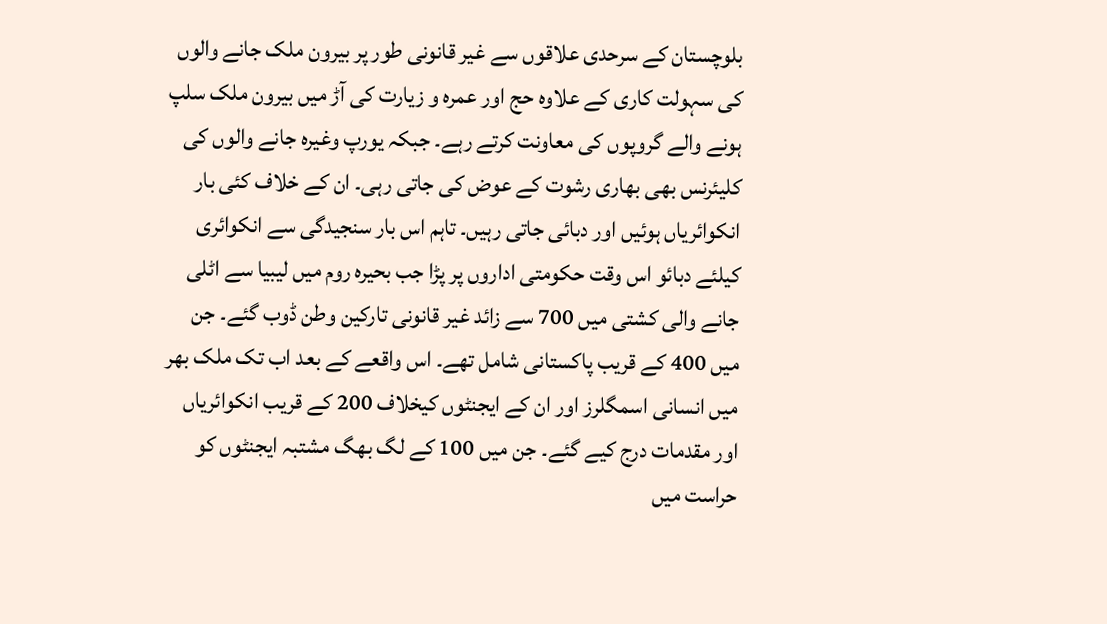بلوچستان کے سرحدی علاقوں سے غیر قانونی طور پر بیرون ملک جانے والوں کی سہولت کاری کے علاوہ حج اور عمرہ و زیارت کی آڑ میں بیرون ملک سلپ ہونے والے گروپوں کی معاونت کرتے رہے۔ جبکہ یورپ وغیرہ جانے والوں کی کلیئرنس بھی بھاری رشوت کے عوض کی جاتی رہی۔ ان کے خلاف کئی بار انکوائریاں ہوئیں اور دبائی جاتی رہیں۔ تاہم اس بار سنجیدگی سے انکوائری کیلئے دبائو اس وقت حکومتی اداروں پر پڑا جب بحیرہ روم میں لیبیا سے اٹلی جانے والی کشتی میں 700 سے زائد غیر قانونی تارکین وطن ڈوب گئے۔ جن میں 400 کے قریب پاکستانی شامل تھے۔ اس واقعے کے بعد اب تک ملک بھر میں انسانی اسمگلرز اور ان کے ایجنٹوں کیخلاف 200 کے قریب انکوائریاں اور مقدمات درج کیے گئے۔ جن میں 100 کے لگ بھگ مشتبہ ایجنٹوں کو حراست میں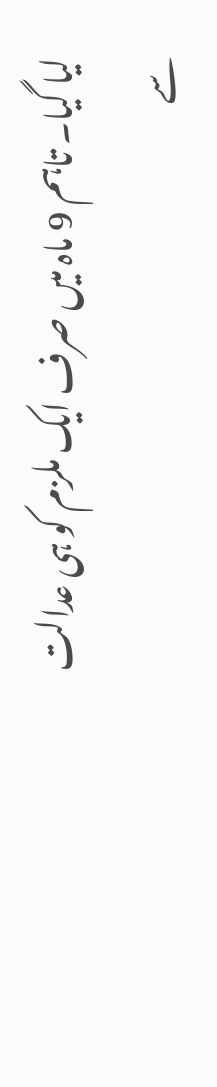لیا گیا۔ تاہم 9 ماہ میں صرف ایک ملزم کو ہی عدالت سے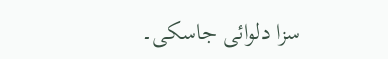سزا دلوائی جاسکی۔